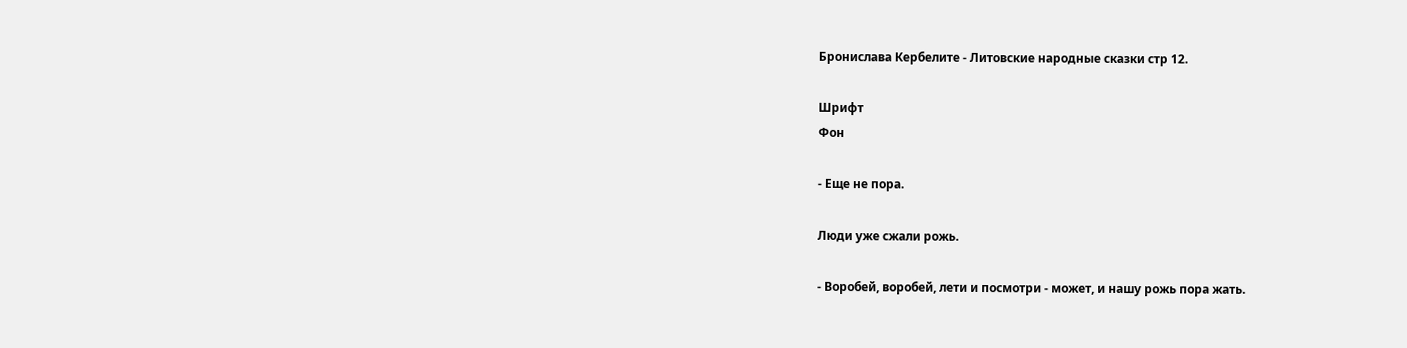Бронислава Кербелите - Литовские народные сказки стр 12.

Шрифт
Фон

- Еще не пора.

Люди уже сжали рожь.

- Воробей, воробей, лети и посмотри - может, и нашу рожь пора жать.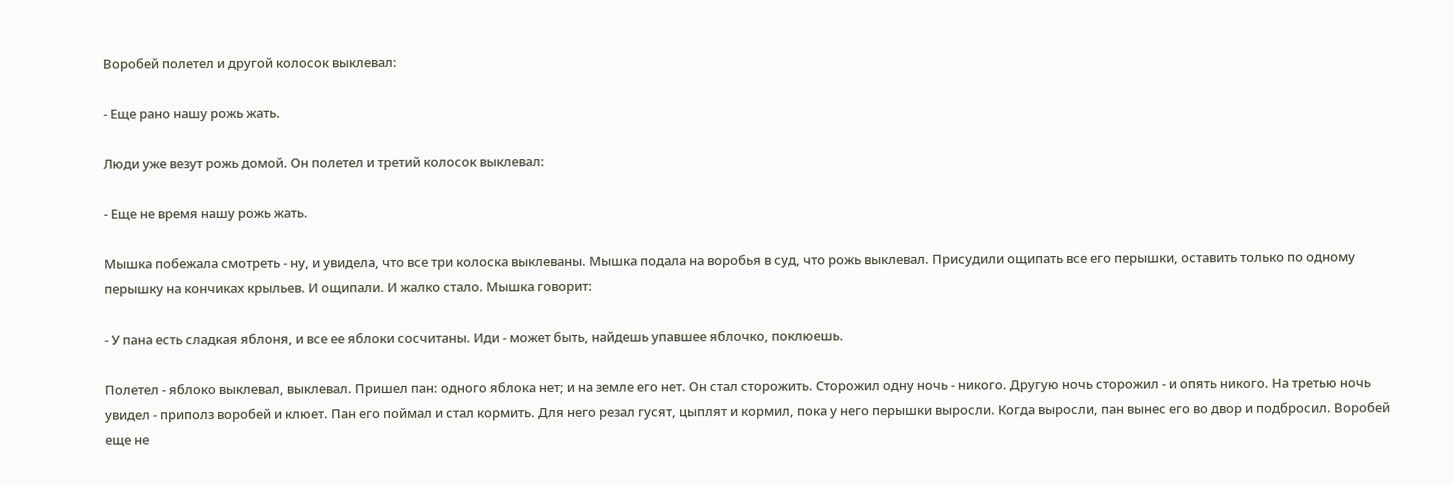Воробей полетел и другой колосок выклевал:

- Еще рано нашу рожь жать.

Люди уже везут рожь домой. Он полетел и третий колосок выклевал:

- Еще не время нашу рожь жать.

Мышка побежала смотреть - ну, и увидела, что все три колоска выклеваны. Мышка подала на воробья в суд, что рожь выклевал. Присудили ощипать все его перышки, оставить только по одному перышку на кончиках крыльев. И ощипали. И жалко стало. Мышка говорит:

- У пана есть сладкая яблоня, и все ее яблоки сосчитаны. Иди - может быть, найдешь упавшее яблочко, поклюешь.

Полетел - яблоко выклевал, выклевал. Пришел пан: одного яблока нет; и на земле его нет. Он стал сторожить. Сторожил одну ночь - никого. Другую ночь сторожил - и опять никого. На третью ночь увидел - приполз воробей и клюет. Пан его поймал и стал кормить. Для него резал гусят, цыплят и кормил, пока у него перышки выросли. Когда выросли, пан вынес его во двор и подбросил. Воробей еще не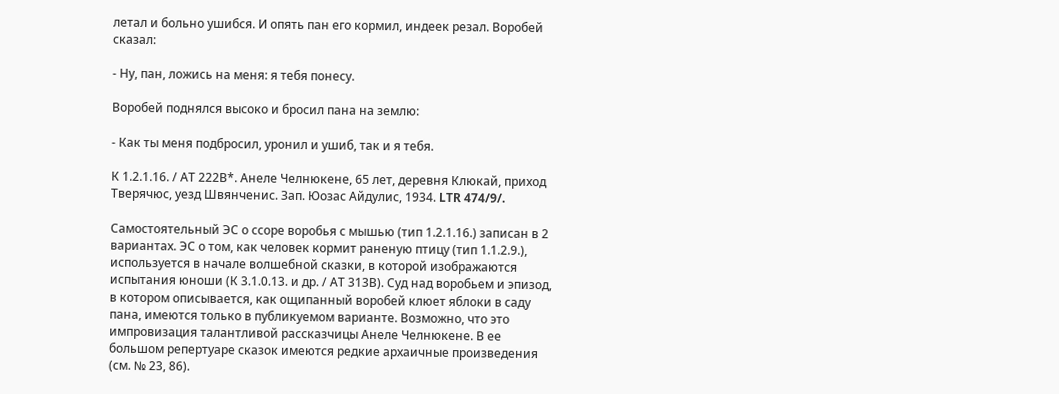летал и больно ушибся. И опять пан его кормил, индеек резал. Воробей сказал:

- Ну, пан, ложись на меня: я тебя понесу.

Воробей поднялся высоко и бросил пана на землю:

- Как ты меня подбросил, уронил и ушиб, так и я тебя.

К 1.2.1.16. / АТ 222В*. Анеле Челнюкене, 65 лет, деревня Клюкай, приход Тверячюс, уезд Швянченис. Зап. Юозас Айдулис, 1934. LTR 474/9/.

Самостоятельный ЭС о ссоре воробья с мышью (тип 1.2.1.16.) записан в 2 вариантах. ЭС о том, как человек кормит раненую птицу (тип 1.1.2.9.), используется в начале волшебной сказки, в которой изображаются испытания юноши (К 3.1.0.13. и др. / АТ 313В). Суд над воробьем и эпизод, в котором описывается, как ощипанный воробей клюет яблоки в саду пана, имеются только в публикуемом варианте. Возможно, что это импровизация талантливой рассказчицы Анеле Челнюкене. В ее большом репертуаре сказок имеются редкие архаичные произведения (см. № 23, 86).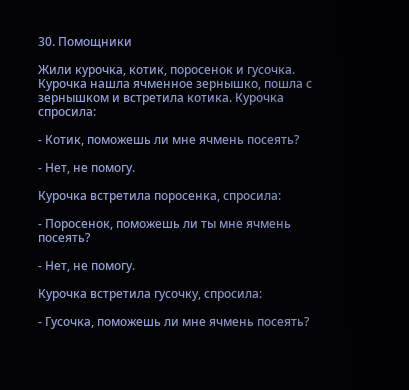30. Помощники

Жили курочка, котик, поросенок и гусочка. Курочка нашла ячменное зернышко, пошла с зернышком и встретила котика. Курочка спросила:

- Котик, поможешь ли мне ячмень посеять?

- Нет, не помогу.

Курочка встретила поросенка, спросила:

- Поросенок, поможешь ли ты мне ячмень посеять?

- Нет, не помогу.

Курочка встретила гусочку, спросила:

- Гусочка, поможешь ли мне ячмень посеять?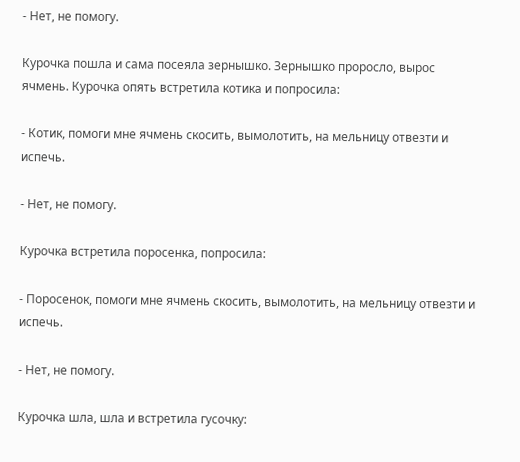- Нет, не помогу.

Курочка пошла и сама посеяла зернышко. Зернышко проросло, вырос ячмень. Курочка опять встретила котика и попросила:

- Котик, помоги мне ячмень скосить, вымолотить, на мельницу отвезти и испечь.

- Нет, не помогу.

Курочка встретила поросенка, попросила:

- Поросенок, помоги мне ячмень скосить, вымолотить, на мельницу отвезти и испечь.

- Нет, не помогу.

Курочка шла, шла и встретила гусочку: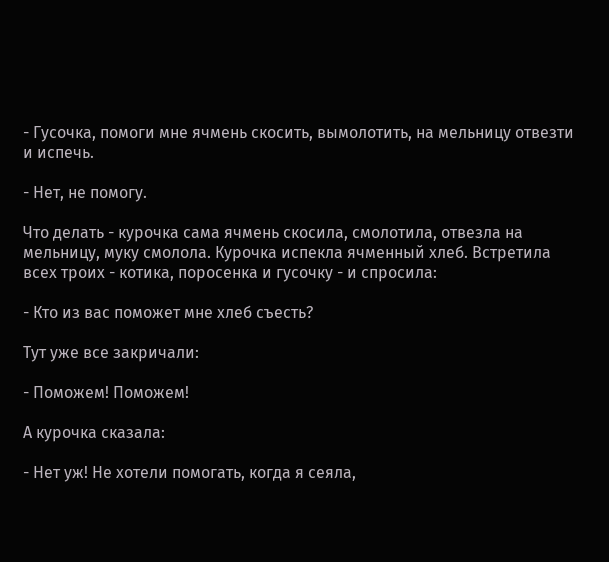- Гусочка, помоги мне ячмень скосить, вымолотить, на мельницу отвезти и испечь.

- Нет, не помогу.

Что делать - курочка сама ячмень скосила, смолотила, отвезла на мельницу, муку смолола. Курочка испекла ячменный хлеб. Встретила всех троих - котика, поросенка и гусочку - и спросила:

- Кто из вас поможет мне хлеб съесть?

Тут уже все закричали:

- Поможем! Поможем!

А курочка сказала:

- Нет уж! Не хотели помогать, когда я сеяла,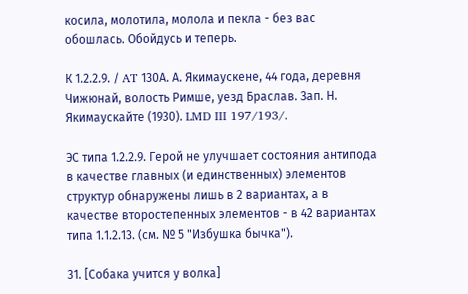косила, молотила, молола и пекла - без вас обошлась. Обойдусь и теперь.

К 1.2.2.9. / AT 130А. А. Якимаускене, 44 года, деревня Чижюнай, волость Римше, уезд Браслав. Зап. Н. Якимаускайте (1930). LMD III 197/193/.

ЭС типа 1.2.2.9. Герой не улучшает состояния антипода в качестве главных (и единственных) элементов структур обнаружены лишь в 2 вариантах, а в качестве второстепенных элементов - в 42 вариантах типа 1.1.2.13. (см. № 5 "Избушка бычка").

31. [Собака учится у волка]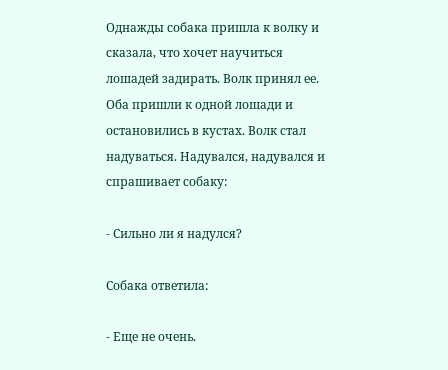Однажды собака пришла к волку и сказала, что хочет научиться лошадей задирать. Волк принял ее. Оба пришли к одной лошади и остановились в кустах. Волк стал надуваться. Надувался, надувался и спрашивает собаку:

- Сильно ли я надулся?

Собака ответила:

- Еще не очень.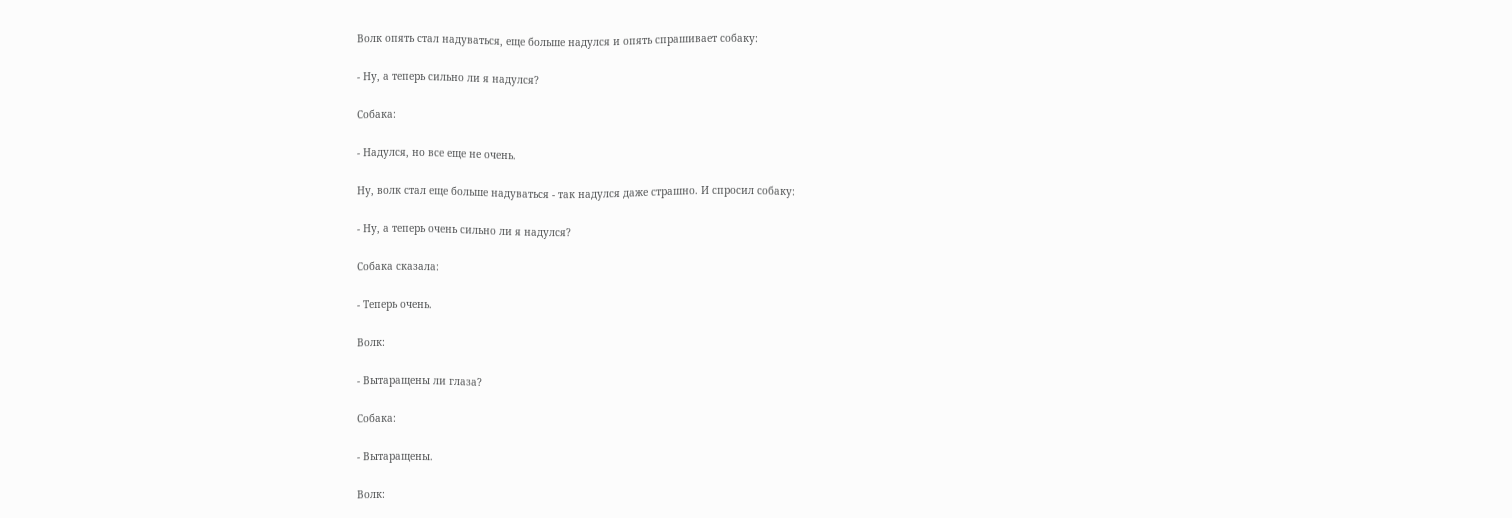Волк опять стал надуваться, еще больше надулся и опять спрашивает собаку:

- Ну, а теперь сильно ли я надулся?

Собака:

- Надулся, но все еще не очень.

Ну, волк стал еще больше надуваться - так надулся даже страшно. И спросил собаку:

- Ну, а теперь очень сильно ли я надулся?

Собака сказала:

- Теперь очень.

Волк:

- Вытаращены ли глаза?

Собака:

- Вытаращены.

Волк: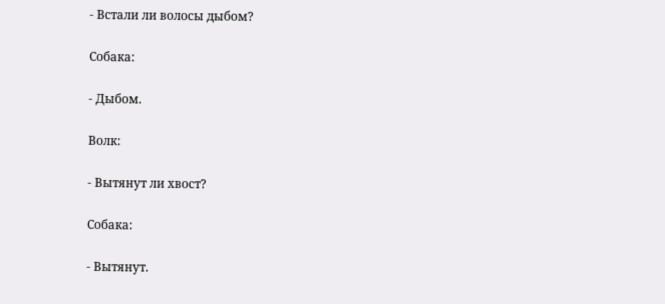- Встали ли волосы дыбом?

Собака:

- Дыбом.

Волк:

- Вытянут ли хвост?

Собака:

- Вытянут.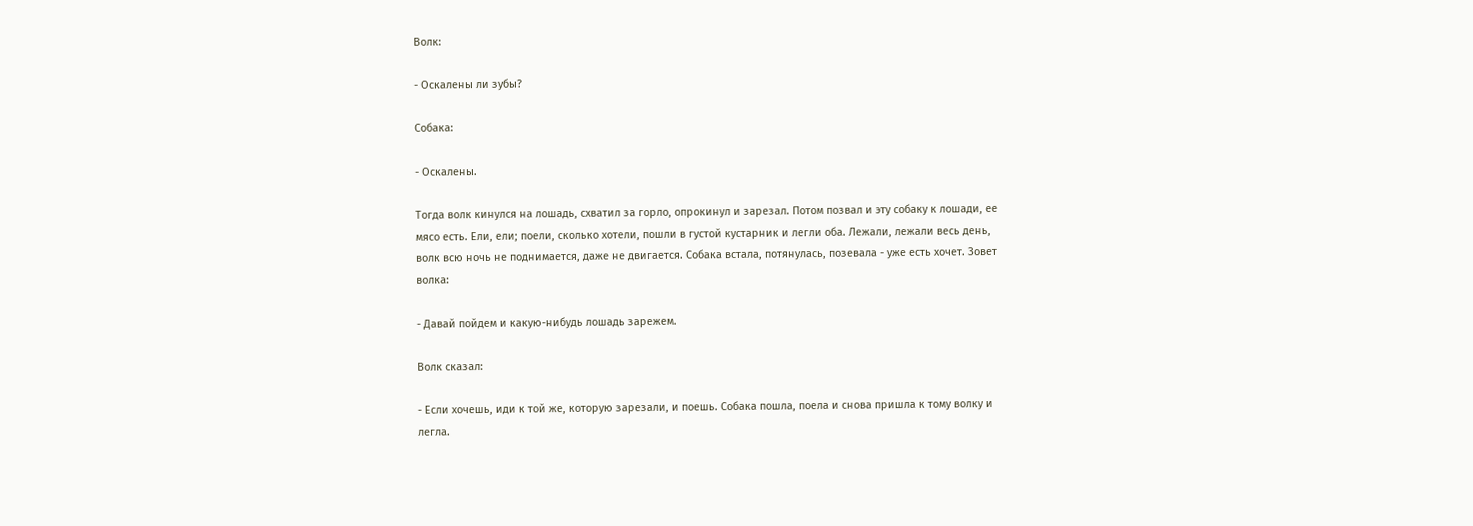Волк:

- Оскалены ли зубы?

Собака:

- Оскалены.

Тогда волк кинулся на лошадь, схватил за горло, опрокинул и зарезал. Потом позвал и эту собаку к лошади, ее мясо есть. Ели, ели; поели, сколько хотели, пошли в густой кустарник и легли оба. Лежали, лежали весь день, волк всю ночь не поднимается, даже не двигается. Собака встала, потянулась, позевала - уже есть хочет. Зовет волка:

- Давай пойдем и какую-нибудь лошадь зарежем.

Волк сказал:

- Если хочешь, иди к той же, которую зарезали, и поешь. Собака пошла, поела и снова пришла к тому волку и легла.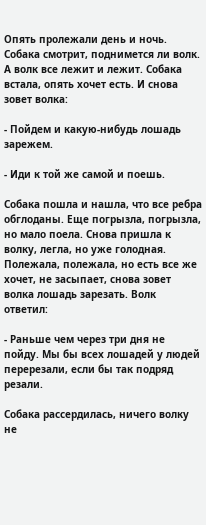Опять пролежали день и ночь. Собака смотрит, поднимется ли волк. А волк все лежит и лежит. Собака встала, опять хочет есть. И снова зовет волка:

- Пойдем и какую-нибудь лошадь зарежем.

- Иди к той же самой и поешь.

Собака пошла и нашла, что все ребра обглоданы. Еще погрызла, погрызла, но мало поела. Снова пришла к волку, легла, но уже голодная. Полежала, полежала, но есть все же хочет, не засыпает, снова зовет волка лошадь зарезать. Волк ответил:

- Раньше чем через три дня не пойду. Мы бы всех лошадей у людей перерезали, если бы так подряд резали.

Собака рассердилась, ничего волку не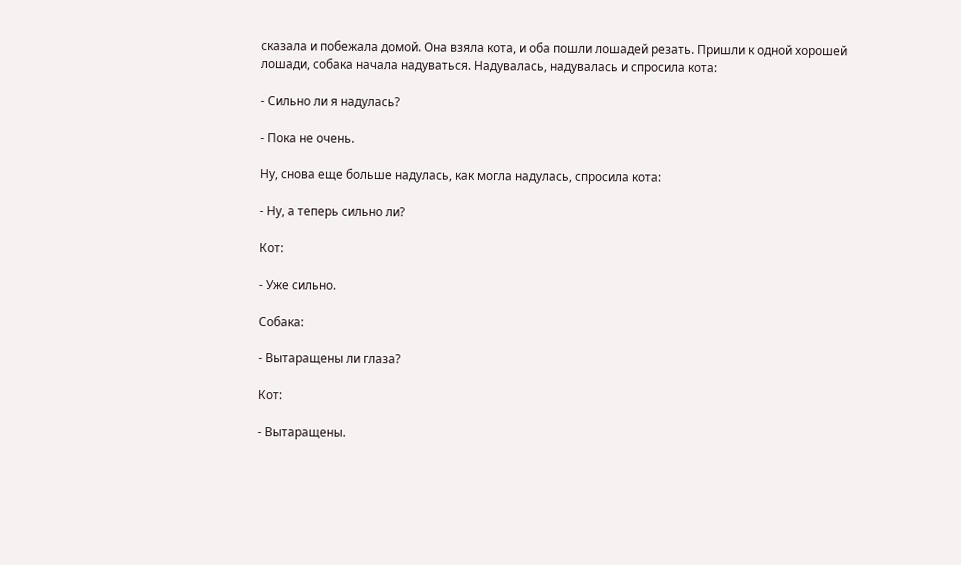сказала и побежала домой. Она взяла кота, и оба пошли лошадей резать. Пришли к одной хорошей лошади, собака начала надуваться. Надувалась, надувалась и спросила кота:

- Сильно ли я надулась?

- Пока не очень.

Ну, снова еще больше надулась, как могла надулась, спросила кота:

- Ну, а теперь сильно ли?

Кот:

- Уже сильно.

Собака:

- Вытаращены ли глаза?

Кот:

- Вытаращены.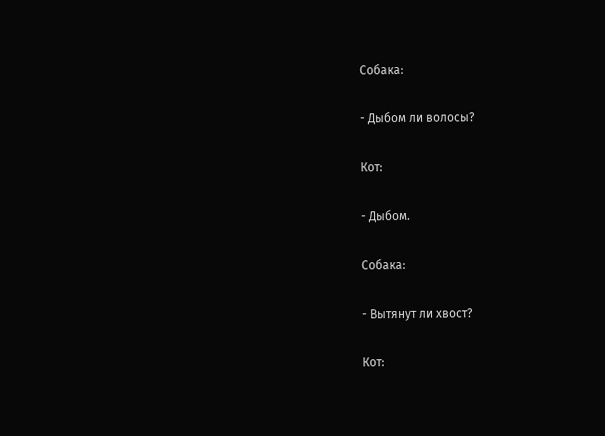Собака:

- Дыбом ли волосы?

Кот:

- Дыбом.

Собака:

- Вытянут ли хвост?

Кот: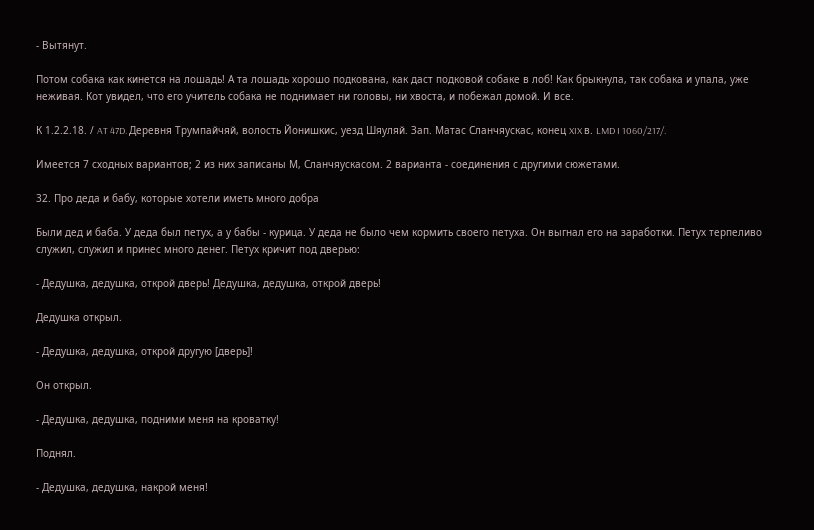- Вытянут.

Потом собака как кинется на лошадь! А та лошадь хорошо подкована, как даст подковой собаке в лоб! Как брыкнула, так собака и упала, уже неживая. Кот увидел, что его учитель собака не поднимает ни головы, ни хвоста, и побежал домой. И все.

К 1.2.2.18. / AT 47D. Деревня Трумпайчяй, волость Йонишкис, уезд Шяуляй. Зап. Матас Сланчяускас, конец XIX в. LMD I 1060/217/.

Имеется 7 сходных вариантов; 2 из них записаны М, Сланчяускасом. 2 варианта - соединения с другими сюжетами.

32. Про деда и бабу, которые хотели иметь много добра

Были дед и баба. У деда был петух, а у бабы - курица. У деда не было чем кормить своего петуха. Он выгнал его на заработки. Петух терпеливо служил, служил и принес много денег. Петух кричит под дверью:

- Дедушка, дедушка, открой дверь! Дедушка, дедушка, открой дверь!

Дедушка открыл.

- Дедушка, дедушка, открой другую [дверь]!

Он открыл.

- Дедушка, дедушка, подними меня на кроватку!

Поднял.

- Дедушка, дедушка, накрой меня!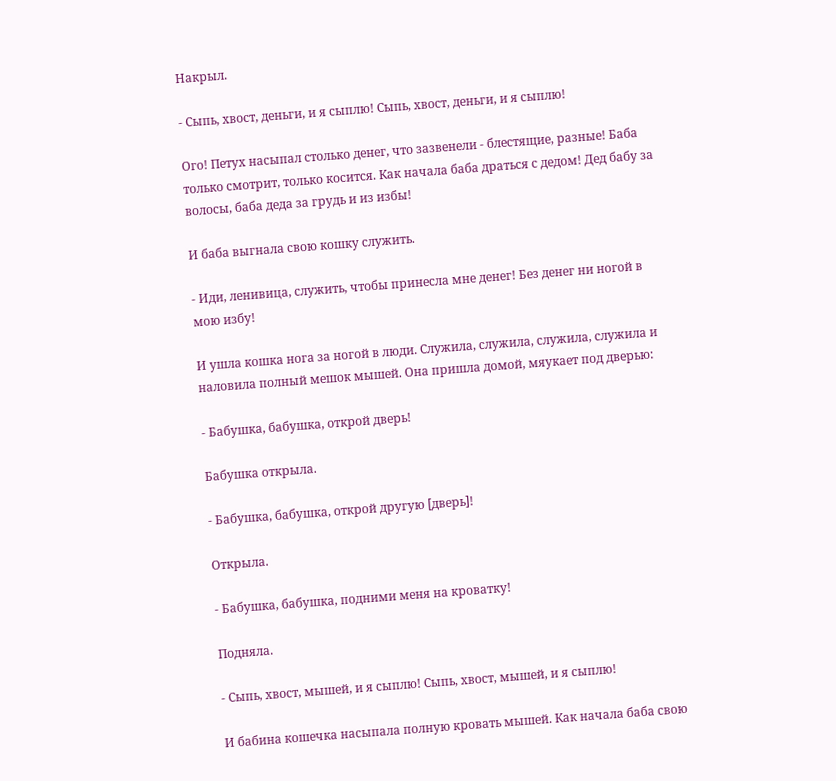Накрыл.

- Сыпь, хвост, деньги, и я сыплю! Сыпь, хвост, деньги, и я сыплю!

Ого! Петух насыпал столько денег, что зазвенели - блестящие, разные! Баба только смотрит, только косится. Как начала баба драться с дедом! Дед бабу за волосы, баба деда за грудь и из избы!

И баба выгнала свою кошку служить.

- Иди, ленивица, служить, чтобы принесла мне денег! Без денег ни ногой в мою избу!

И ушла кошка нога за ногой в люди. Служила, служила, служила, служила и наловила полный мешок мышей. Она пришла домой, мяукает под дверью:

- Бабушка, бабушка, открой дверь!

Бабушка открыла.

- Бабушка, бабушка, открой другую [дверь]!

Открыла.

- Бабушка, бабушка, подними меня на кроватку!

Подняла.

- Сыпь, хвост, мышей, и я сыплю! Сыпь, хвост, мышей, и я сыплю!

И бабина кошечка насыпала полную кровать мышей. Как начала баба свою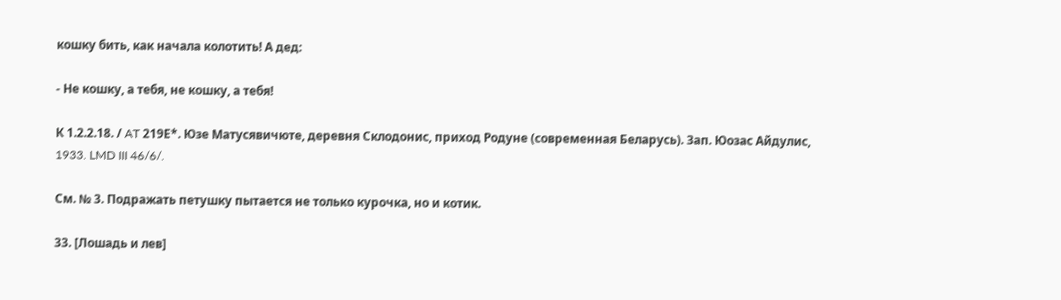кошку бить, как начала колотить! А дед:

- Не кошку, а тебя, не кошку, а тебя!

К 1.2.2.18. / AT 219Е*. Юзе Матусявичюте, деревня Склодонис, приход Родуне (современная Беларусь). Зап. Юозас Айдулис, 1933. LMD III 46/6/.

См. № 3. Подражать петушку пытается не только курочка, но и котик.

33. [Лошадь и лев]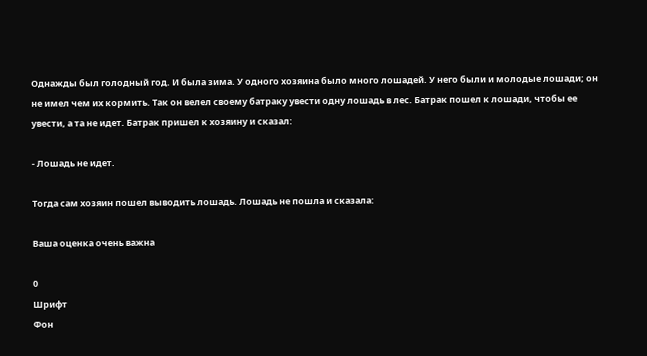Однажды был голодный год. И была зима. У одного хозяина было много лошадей. У него были и молодые лошади; он не имел чем их кормить. Так он велел своему батраку увести одну лошадь в лес. Батрак пошел к лошади, чтобы ее увести, а та не идет. Батрак пришел к хозяину и сказал:

- Лошадь не идет.

Тогда сам хозяин пошел выводить лошадь. Лошадь не пошла и сказала:

Ваша оценка очень важна

0
Шрифт
Фон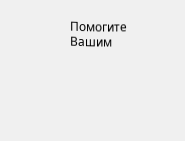Помогите Вашим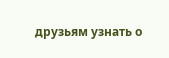друзьям узнать о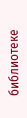библиотеке